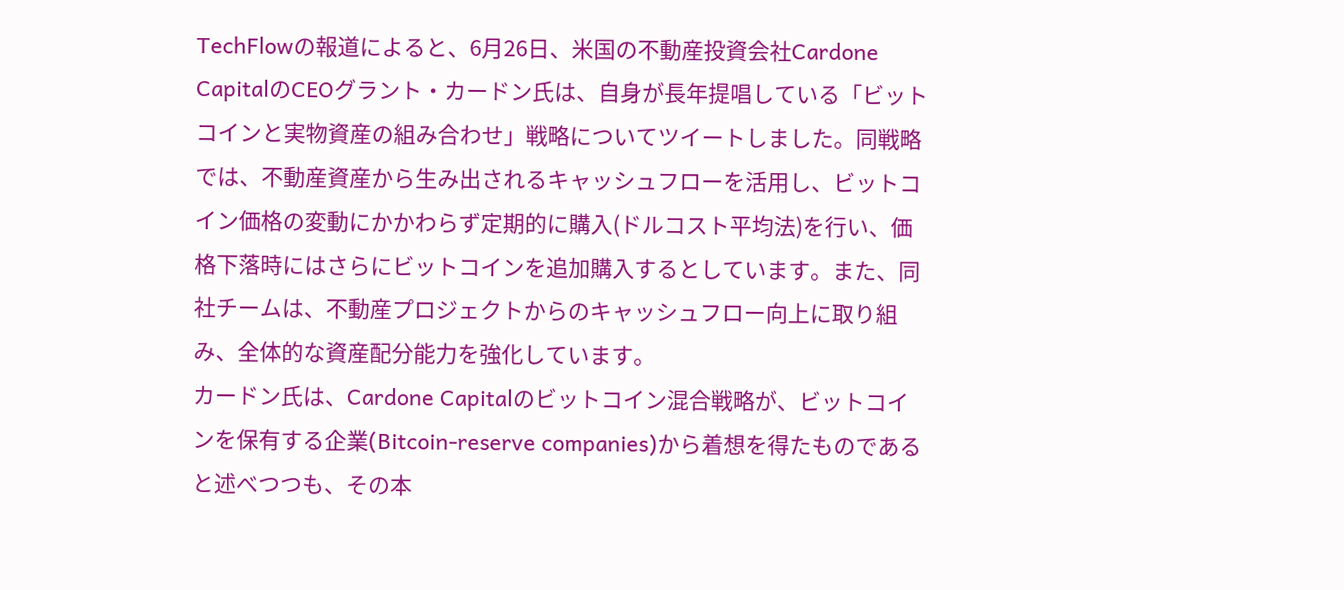TechFlowの報道によると、6月26日、米国の不動産投資会社Cardone CapitalのCEOグラント・カードン氏は、自身が長年提唱している「ビットコインと実物資産の組み合わせ」戦略についてツイートしました。同戦略では、不動産資産から生み出されるキャッシュフローを活用し、ビットコイン価格の変動にかかわらず定期的に購入(ドルコスト平均法)を行い、価格下落時にはさらにビットコインを追加購入するとしています。また、同社チームは、不動産プロジェクトからのキャッシュフロー向上に取り組み、全体的な資産配分能力を強化しています。
カードン氏は、Cardone Capitalのビットコイン混合戦略が、ビットコインを保有する企業(Bitcoin-reserve companies)から着想を得たものであると述べつつも、その本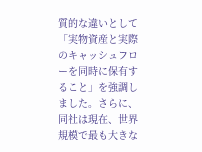質的な違いとして「実物資産と実際のキャッシュフローを同時に保有すること」を強調しました。さらに、同社は現在、世界規模で最も大きな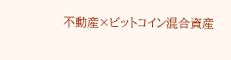不動産×ビットコイン混合資産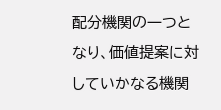配分機関の一つとなり、価値提案に対していかなる機関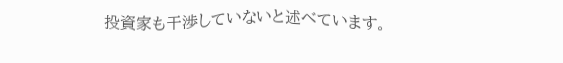投資家も干渉していないと述べています。